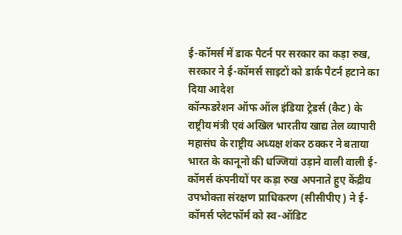ई-कॉमर्स में डाक पैटर्न पर सरकार का कड़ा रुख, सरकार ने ई-कॉमर्स साइटों को डार्क पैटर्न हटाने का दिया आदेश
कॉन्फडरेशन ऑफ ऑल इंडिया ट्रेडर्स (कैट) के राष्ट्रीय मंत्री एवं अखिल भारतीय खाद्य तेल व्यापारी महासंघ के राष्ट्रीय अध्यक्ष शंकर ठक्कर ने बताया भारत के कानूनो की धज्जियां उड़ाने वाली वाली ई-कॉमर्स कंपनीयों पर कड़ा रुख अपनाते हुए केंद्रीय उपभोक्ता संरक्षण प्राधिकरण (सीसीपीए) ने ई-कॉमर्स प्लेटफॉर्म को स्व-ऑडिट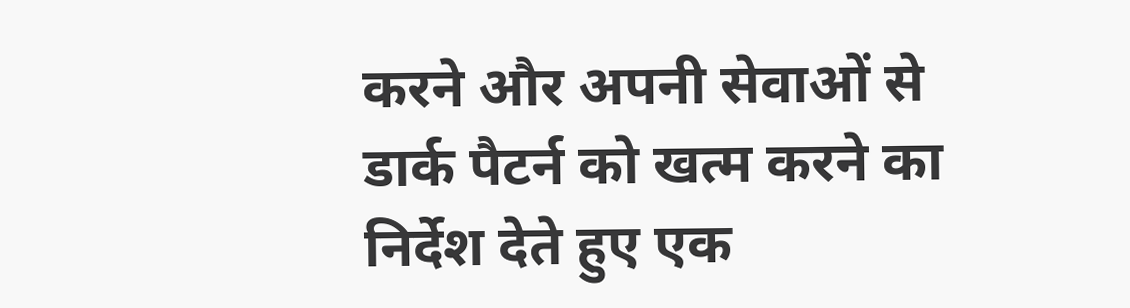करने और अपनी सेवाओं से डार्क पैटर्न को खत्म करने का निर्देश देते हुए एक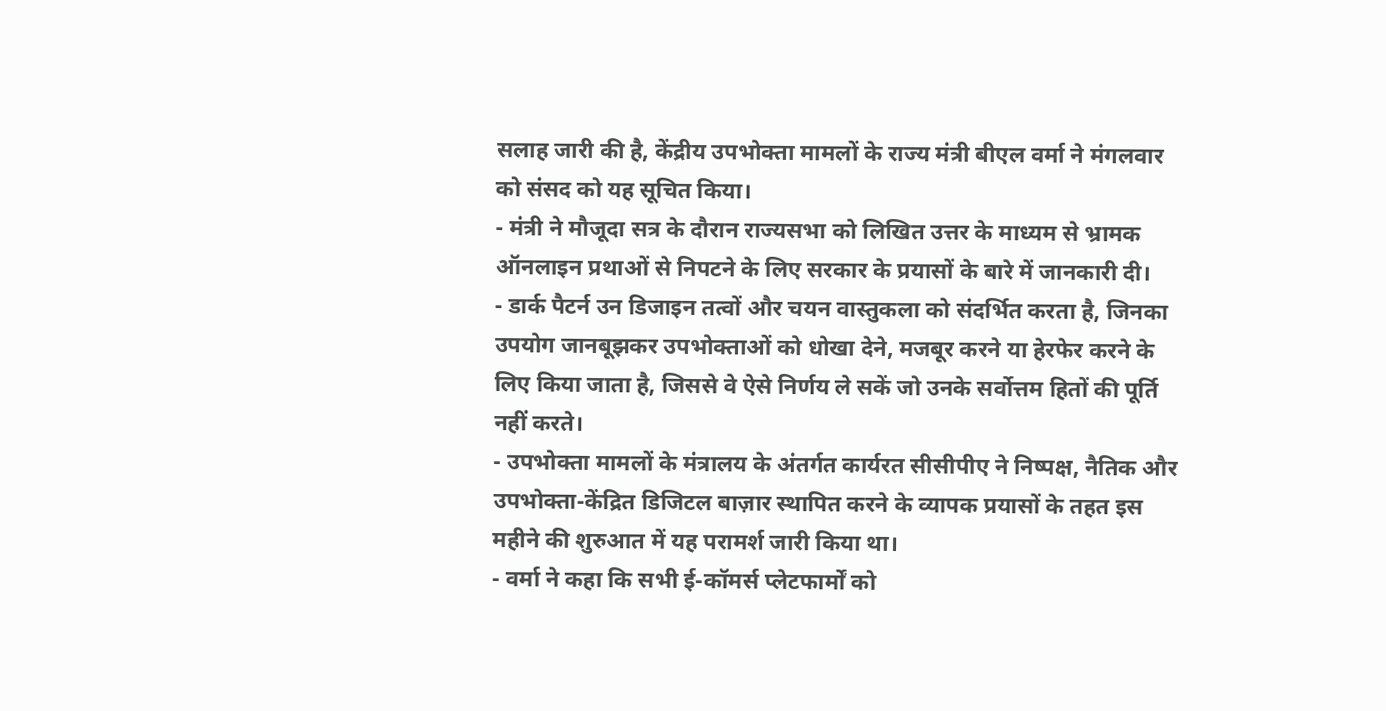सलाह जारी की है, केंद्रीय उपभोक्ता मामलों के राज्य मंत्री बीएल वर्मा ने मंगलवार को संसद को यह सूचित किया।
- मंत्री ने मौजूदा सत्र के दौरान राज्यसभा को लिखित उत्तर के माध्यम से भ्रामक ऑनलाइन प्रथाओं से निपटने के लिए सरकार के प्रयासों के बारे में जानकारी दी।
- डार्क पैटर्न उन डिजाइन तत्वों और चयन वास्तुकला को संदर्भित करता है, जिनका उपयोग जानबूझकर उपभोक्ताओं को धोखा देने, मजबूर करने या हेरफेर करने के लिए किया जाता है, जिससे वे ऐसे निर्णय ले सकें जो उनके सर्वोत्तम हितों की पूर्ति नहीं करते।
- उपभोक्ता मामलों के मंत्रालय के अंतर्गत कार्यरत सीसीपीए ने निष्पक्ष, नैतिक और उपभोक्ता-केंद्रित डिजिटल बाज़ार स्थापित करने के व्यापक प्रयासों के तहत इस महीने की शुरुआत में यह परामर्श जारी किया था।
- वर्मा ने कहा कि सभी ई-कॉमर्स प्लेटफार्मों को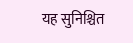यह सुनिश्चित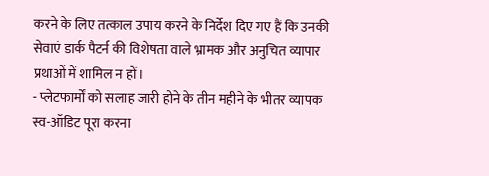करने के लिए तत्काल उपाय करने के निर्देश दिए गए हैं कि उनकी सेवाएं डार्क पैटर्न की विशेषता वाले भ्रामक और अनुचित व्यापार प्रथाओं में शामिल न हों।
- प्लेटफार्मों को सलाह जारी होने के तीन महीने के भीतर व्यापक स्व-ऑडिट पूरा करना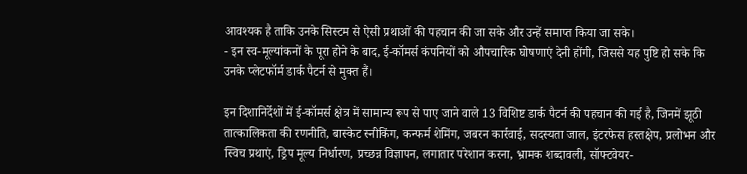आवश्यक है ताकि उनके सिस्टम से ऐसी प्रथाओं की पहचान की जा सके और उन्हें समाप्त किया जा सके।
- इन स्व-मूल्यांकनों के पूरा होने के बाद, ई-कॉमर्स कंपनियों को औपचारिक घोषणाएं देनी होंगी, जिससे यह पुष्टि हो सके कि उनके प्लेटफॉर्म डार्क पैटर्न से मुक्त हैं।

इन दिशानिर्देशों में ई-कॉमर्स क्षेत्र में सामान्य रूप से पाए जाने वाले 13 विशिष्ट डार्क पैटर्न की पहचान की गई है, जिनमें झूठी तात्कालिकता की रणनीति, बास्केट स्नीकिंग, कन्फर्म शेमिंग, जबरन कार्रवाई, सदस्यता जाल, इंटरफेस हस्तक्षेप, प्रलोभन और स्विच प्रथाएं, ड्रिप मूल्य निर्धारण, प्रच्छन्न विज्ञापन, लगातार परेशान करना, भ्रामक शब्दावली, सॉफ्टवेयर-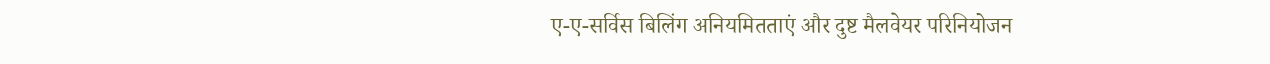ए-ए-सर्विस बिलिंग अनियमितताएं और दुष्ट मैलवेयर परिनियोजन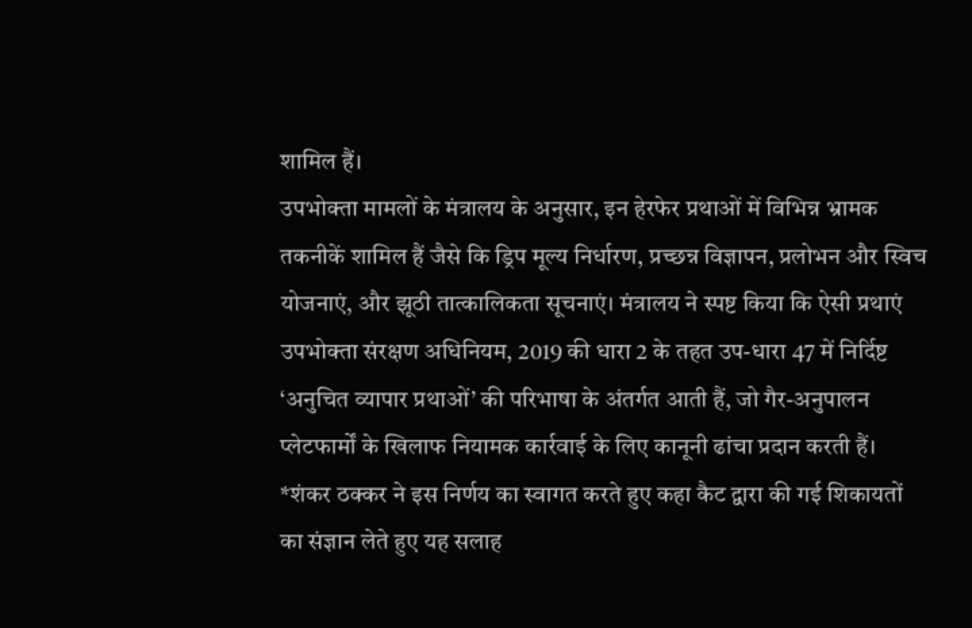शामिल हैं।
उपभोक्ता मामलों के मंत्रालय के अनुसार, इन हेरफेर प्रथाओं में विभिन्न भ्रामक तकनीकें शामिल हैं जैसे कि ड्रिप मूल्य निर्धारण, प्रच्छन्न विज्ञापन, प्रलोभन और स्विच योजनाएं, और झूठी तात्कालिकता सूचनाएं। मंत्रालय ने स्पष्ट किया कि ऐसी प्रथाएं उपभोक्ता संरक्षण अधिनियम, 2019 की धारा 2 के तहत उप-धारा 47 में निर्दिष्ट ‘अनुचित व्यापार प्रथाओं’ की परिभाषा के अंतर्गत आती हैं, जो गैर-अनुपालन प्लेटफार्मों के खिलाफ नियामक कार्रवाई के लिए कानूनी ढांचा प्रदान करती हैं।
*शंकर ठक्कर ने इस निर्णय का स्वागत करते हुए कहा कैट द्वारा की गई शिकायतों का संज्ञान लेते हुए यह सलाह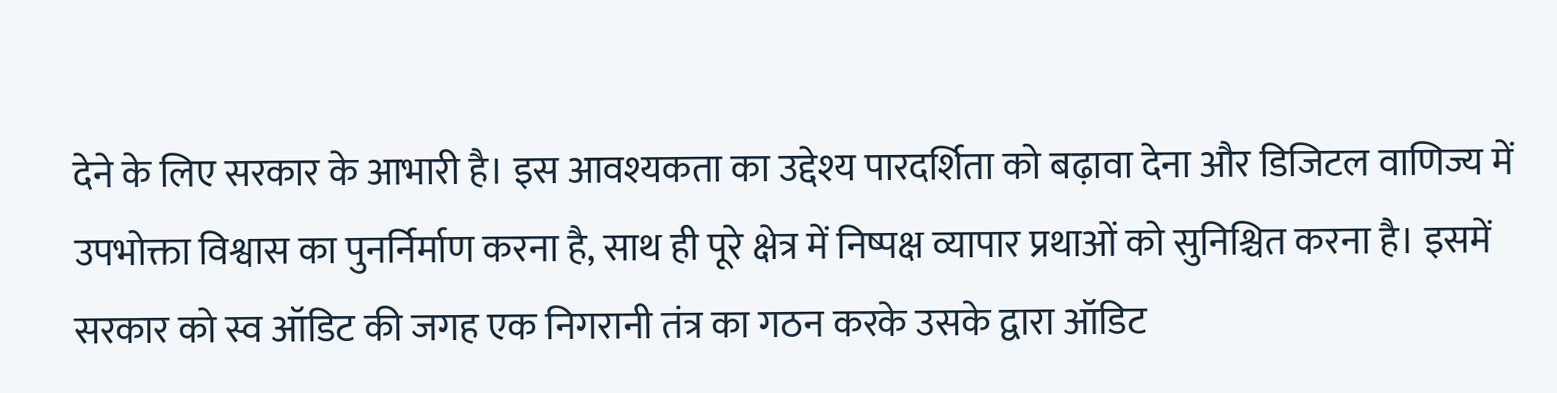देने के लिए सरकार के आभारी है। इस आवश्यकता का उद्देश्य पारदर्शिता को बढ़ावा देना और डिजिटल वाणिज्य में उपभोक्ता विश्वास का पुनर्निर्माण करना है, साथ ही पूरे क्षेत्र में निष्पक्ष व्यापार प्रथाओं को सुनिश्चित करना है। इसमें सरकार को स्व ऑडिट की जगह एक निगरानी तंत्र का गठन करके उसके द्वारा ऑडिट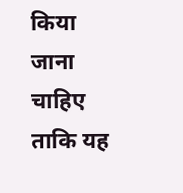किया जाना चाहिए ताकि यह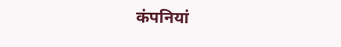कंपनियां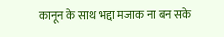कानून के साथ भद्दा मजाक ना बन सके